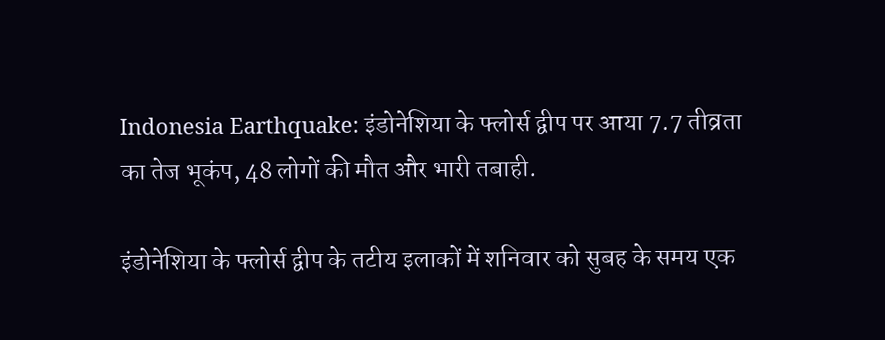Indonesia Earthquake: इंडोनेशिया के फ्लोर्स द्वीप पर आया 7.7 तीव्रता का तेज भूकंप, 48 लोगों की मौत और भारी तबाही.

इंडोनेशिया के फ्लोर्स द्वीप के तटीय इलाकों में शनिवार को सुबह के समय एक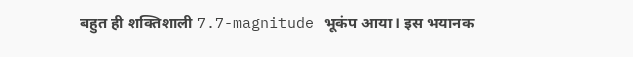बहुत ही शक्तिशाली 7.7-magnitude भूकंप आया। इस भयानक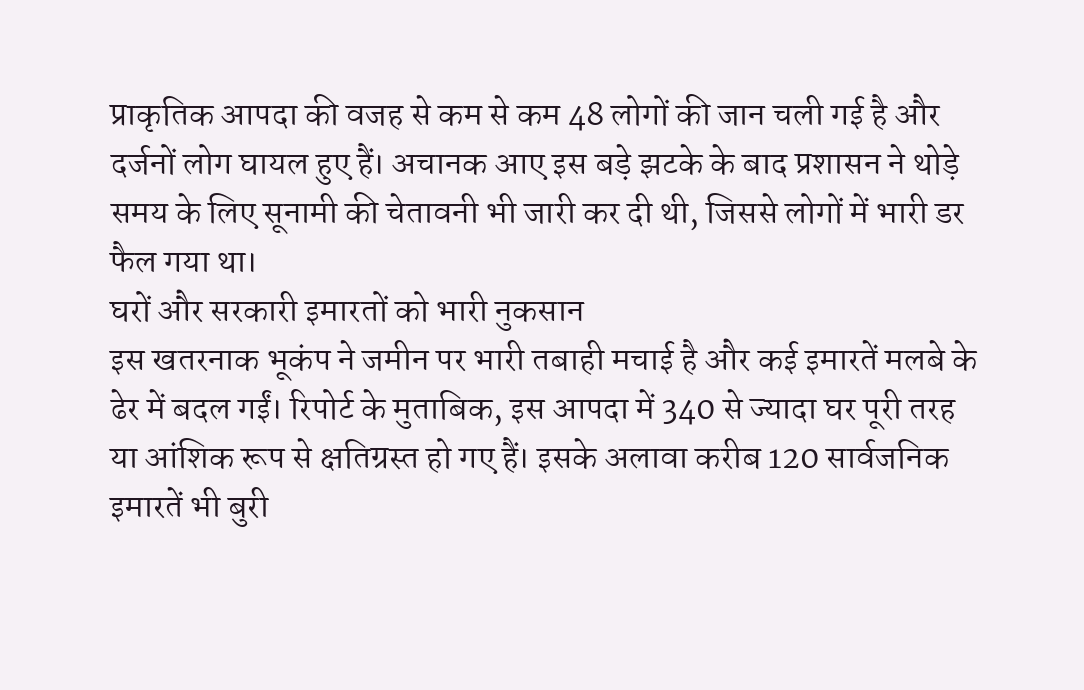प्राकृतिक आपदा की वजह से कम से कम 48 लोगों की जान चली गई है और दर्जनों लोग घायल हुए हैं। अचानक आए इस बड़े झटके के बाद प्रशासन ने थोड़े समय के लिए सूनामी की चेतावनी भी जारी कर दी थी, जिससे लोगों में भारी डर फैल गया था।
घरों और सरकारी इमारतों को भारी नुकसान
इस खतरनाक भूकंप ने जमीन पर भारी तबाही मचाई है और कई इमारतें मलबे के ढेर में बदल गईं। रिपोर्ट के मुताबिक, इस आपदा में 340 से ज्यादा घर पूरी तरह या आंशिक रूप से क्षतिग्रस्त हो गए हैं। इसके अलावा करीब 120 सार्वजनिक इमारतें भी बुरी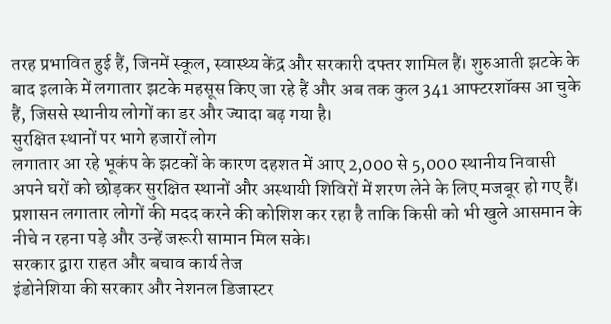तरह प्रभावित हुई हैं, जिनमें स्कूल, स्वास्थ्य केंद्र और सरकारी दफ्तर शामिल हैं। शुरुआती झटके के बाद इलाके में लगातार झटके महसूस किए जा रहे हैं और अब तक कुल 341 आफ्टरशॉक्स आ चुके हैं, जिससे स्थानीय लोगों का डर और ज्यादा बढ़ गया है।
सुरक्षित स्थानों पर भागे हजारों लोग
लगातार आ रहे भूकंप के झटकों के कारण दहशत में आए 2,000 से 5,000 स्थानीय निवासी अपने घरों को छोड़कर सुरक्षित स्थानों और अस्थायी शिविरों में शरण लेने के लिए मजबूर हो गए हैं। प्रशासन लगातार लोगों की मदद करने की कोशिश कर रहा है ताकि किसी को भी खुले आसमान के नीचे न रहना पड़े और उन्हें जरूरी सामान मिल सके।
सरकार द्वारा राहत और बचाव कार्य तेज
इंडोनेशिया की सरकार और नेशनल डिजास्टर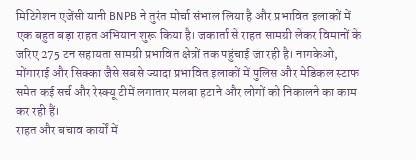मिटिगेशन एजेंसी यानी BNPB ने तुरंत मोर्चा संभाल लिया है और प्रभावित इलाकों में एक बहुत बड़ा राहत अभियान शुरू किया है। जकार्ता से राहत सामग्री लेकर विमानों के जरिए 275 टन सहायता सामग्री प्रभावित क्षेत्रों तक पहुंचाई जा रही है। नागकेओ, मोंगाराई और सिक्का जैसे सबसे ज्यादा प्रभावित इलाकों में पुलिस और मेडिकल स्टाफ समेत कई सर्च और रेस्क्यू टीमें लगातार मलबा हटाने और लोगों को निकालने का काम कर रही हैं।
राहत और बचाव कार्यों में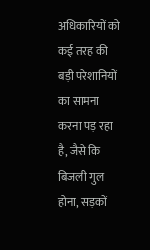अधिकारियों को कई तरह की बड़ी परेशानियों का सामना करना पड़ रहा है, जैसे कि बिजली गुल होना, सड़कों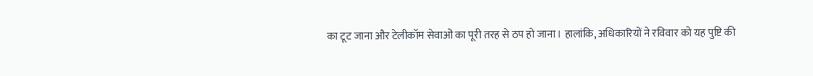का टूट जाना और टेलीकॉम सेवाओं का पूरी तरह से ठप हो जाना। हालांकि, अधिकारियों ने रविवार को यह पुष्टि की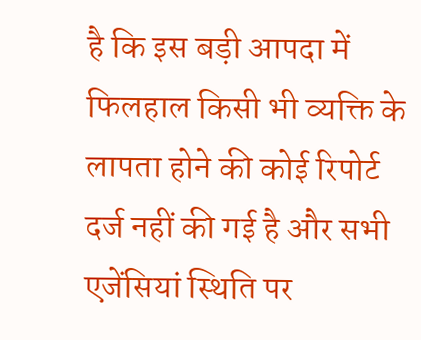है कि इस बड़ी आपदा में फिलहाल किसी भी व्यक्ति के लापता होने की कोई रिपोर्ट दर्ज नहीं की गई है और सभी एजेंसियां स्थिति पर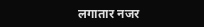लगातार नजर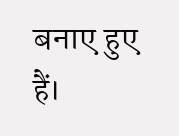बनाए हुए हैं।